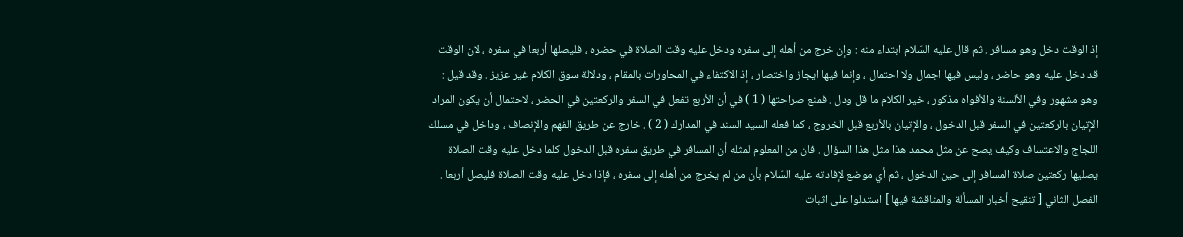إذ الوقت دخل وهو مسافر . ثم قال عليه السّلام ابتداء منه : وإن خرج من أهله إلى سفره ودخل عليه وقت الصلاة في حضره ، فليصلها أربعا في سفره ، لان الوقت قد دخل عليه وهو حاضر ، وليس فيها اجمال ولا احتمال ، وإنما فيها ايجاز واختصار ، إذ الاكتفاء في المحاورات بالمقام ، ودلالة سوق الكلام غير عزيز . وقد قيل : وهو مشهور وفي الألسنة والأفواه مذكور ، خير الكلام ما قل ودل . فمنع صراحتها ( 1 ) في أن الأربع تفعل في السفر والركعتين في الحضر ، لاحتمال أن يكون المراد الإتيان بالركعتين في السفر قبل الدخول ، والإتيان بالأربع قبل الخروج ، كما فعله السيد السند في المدارك ( 2 ) . خارج عن طريق الفهم والإنصاف ، وداخل في مسلك اللجاج والاعتساف وكيف يصح عن مثل محمد هذا مثل هذا السؤال . فان من المعلوم لمثله أن المسافر في طريق سفره قبل الدخول كلما دخل عليه وقت الصلاة يصليها ركعتين صلاة المسافر إلى حين الدخول ، ثم أي موضع لإفادته عليه السّلام بأن من لم يخرج من أهله إلى سفره ، فإذا دخل عليه وقت الصلاة فليصل أربعا . الفصل الثاني [ تنقيح أخبار المسألة والمناقشة فيها ] استدلوا على اثبات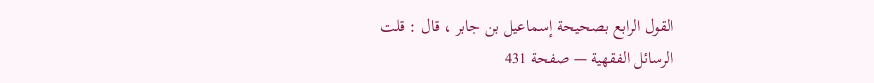القول الرابع بصحيحة إسماعيل بن جابر ، قال : قلت
الرسائل الفقهية — صفحة 431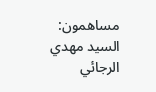مساهمون: السيد مهدي الرجائي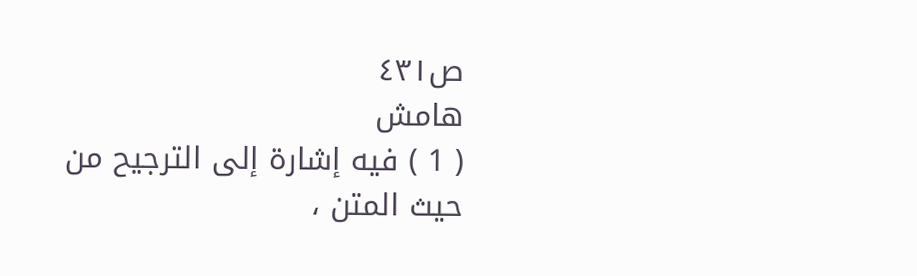ص٤٣١
هامش
( 1 ) فيه إشارة إلى الترجيح من حيث المتن ،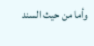وأما من حيث السند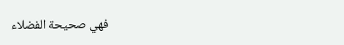فهي صحيحة الفضلاء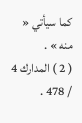كما سيأتي « منه » .
( 2 ) المدارك 4 / 478 .